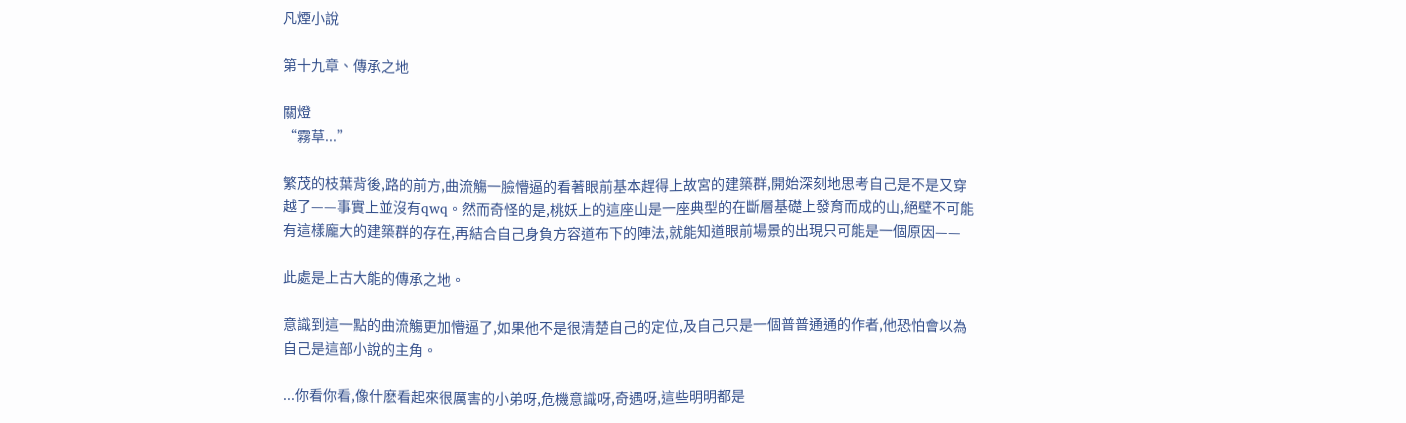凡煙小說

第十九章、傳承之地

關燈
“霧草...”

繁茂的枝葉背後,路的前方,曲流觴一臉懵逼的看著眼前基本趕得上故宮的建築群,開始深刻地思考自己是不是又穿越了——事實上並沒有qwq。然而奇怪的是,桃妖上的這座山是一座典型的在斷層基礎上發育而成的山,絕壁不可能有這樣龐大的建築群的存在,再結合自己身負方容道布下的陣法,就能知道眼前場景的出現只可能是一個原因——

此處是上古大能的傳承之地。

意識到這一點的曲流觴更加懵逼了,如果他不是很清楚自己的定位,及自己只是一個普普通通的作者,他恐怕會以為自己是這部小說的主角。

...你看你看,像什麽看起來很厲害的小弟呀,危機意識呀,奇遇呀,這些明明都是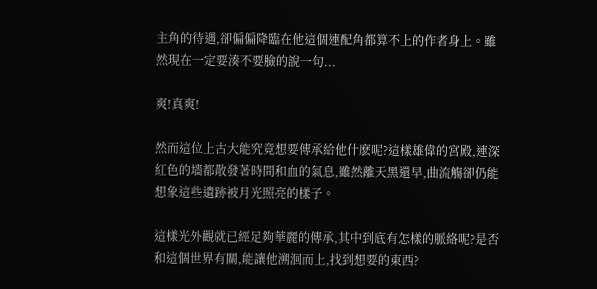主角的待遇,卻偏偏降臨在他這個連配角都算不上的作者身上。雖然現在一定要湊不要臉的說一句...

爽!真爽!

然而這位上古大能究竟想要傳承給他什麽呢?這樣雄偉的宮殿,連深紅色的墻都散發著時間和血的氣息,雖然離天黑還早,曲流觴卻仍能想象這些遺跡被月光照亮的樣子。

這樣光外觀就已經足夠華麗的傳承,其中到底有怎樣的脈絡呢?是否和這個世界有關,能讓他溯洄而上,找到想要的東西?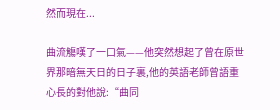然而現在...

曲流觴嘆了一口氣——他突然想起了曾在原世界那暗無天日的日子裏,他的英語老師曾語重心長的對他說:“曲同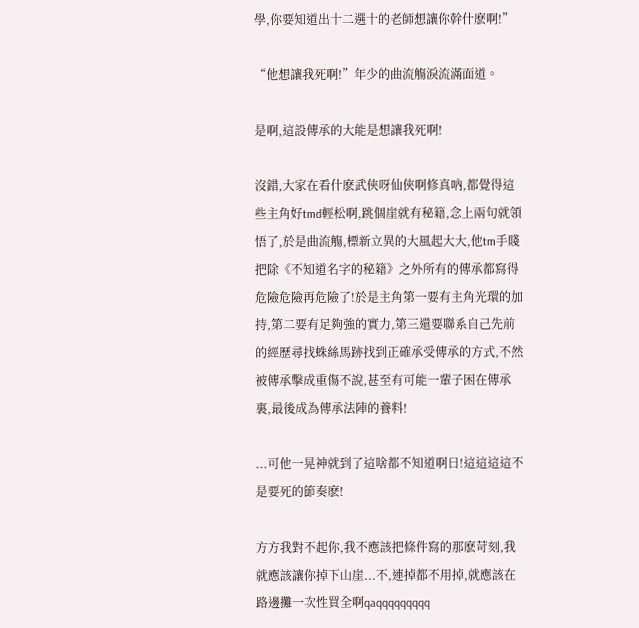學,你要知道出十二選十的老師想讓你幹什麽啊!”

“他想讓我死啊!”年少的曲流觴淚流滿面道。

是啊,這設傳承的大能是想讓我死啊!

沒錯,大家在看什麽武俠呀仙俠啊修真吶,都覺得這些主角好tmd輕松啊,跳個崖就有秘籍,念上兩句就領悟了,於是曲流觴,標新立異的大風起大大,他tm手賤把除《不知道名字的秘籍》之外所有的傳承都寫得危險危險再危險了!於是主角第一要有主角光環的加持,第二要有足夠強的實力,第三還要聯系自己先前的經歷尋找蛛絲馬跡找到正確承受傳承的方式,不然被傳承擊成重傷不說,甚至有可能一輩子困在傳承裏,最後成為傳承法陣的養料!

...可他一晃神就到了這啥都不知道啊日!這這這這不是要死的節奏麽!

方方我對不起你,我不應該把條件寫的那麽苛刻,我就應該讓你掉下山崖...不,連掉都不用掉,就應該在路邊攤一次性買全啊qaqqqqqqqqq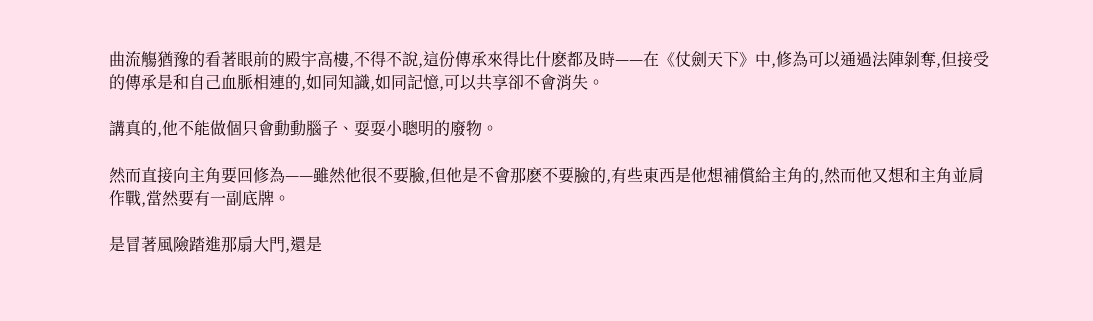曲流觴猶豫的看著眼前的殿宇高樓,不得不說,這份傳承來得比什麽都及時——在《仗劍天下》中,修為可以通過法陣剝奪,但接受的傳承是和自己血脈相連的,如同知識,如同記憶,可以共享卻不會消失。

講真的,他不能做個只會動動腦子、耍耍小聰明的廢物。

然而直接向主角要回修為——雖然他很不要臉,但他是不會那麽不要臉的,有些東西是他想補償給主角的,然而他又想和主角並肩作戰,當然要有一副底牌。

是冒著風險踏進那扇大門,還是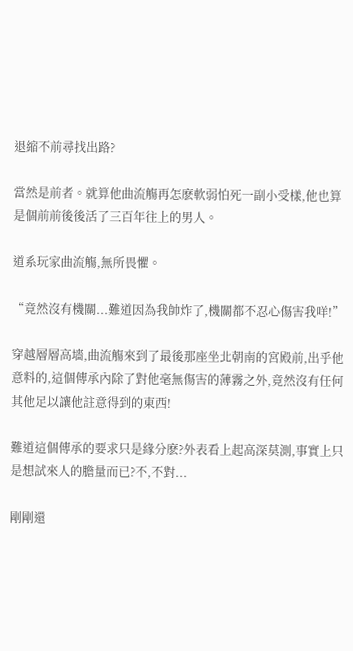退縮不前尋找出路?

當然是前者。就算他曲流觴再怎麽軟弱怕死一副小受樣,他也算是個前前後後活了三百年往上的男人。

道系玩家曲流觴,無所畏懼。

“竟然沒有機關...難道因為我帥炸了,機關都不忍心傷害我咩!”

穿越層層高墻,曲流觴來到了最後那座坐北朝南的宮殿前,出乎他意料的,這個傳承內除了對他毫無傷害的薄霧之外,竟然沒有任何其他足以讓他註意得到的東西!

難道這個傳承的要求只是緣分麽?外表看上起高深莫測,事實上只是想試來人的膽量而已?不,不對...

剛剛還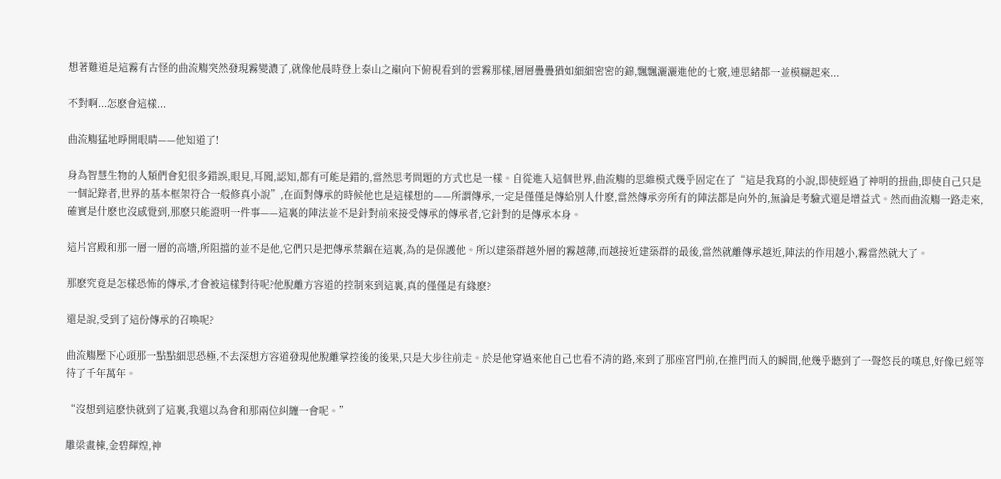想著難道是這霧有古怪的曲流觴突然發現霧變濃了,就像他晨時登上泰山之巔向下俯視看到的雲霧那樣,層層疊疊猶如細細密密的錦,飄飄灑灑進他的七竅,連思緒都一並模糊起來...

不對啊...怎麽會這樣...

曲流觴猛地睜開眼睛——他知道了!

身為智慧生物的人類們會犯很多錯誤,眼見,耳聞,認知,都有可能是錯的,當然思考問題的方式也是一樣。自從進入這個世界,曲流觴的思維模式幾乎固定在了“這是我寫的小說,即使經過了神明的扭曲,即使自己只是一個記錄者,世界的基本框架符合一般修真小說”,在面對傳承的時候他也是這樣想的——所謂傳承,一定是僅僅是傳給別人什麽,當然傳承旁所有的陣法都是向外的,無論是考驗式還是增益式。然而曲流觴一路走來,確實是什麽也沒感覺到,那麽只能證明一件事——這裏的陣法並不是針對前來接受傳承的傳承者,它針對的是傳承本身。

這片宮殿和那一層一層的高墻,所阻擋的並不是他,它們只是把傳承禁錮在這裏,為的是保護他。所以建築群越外層的霧越薄,而越接近建築群的最後,當然就離傳承越近,陣法的作用越小,霧當然就大了。

那麽究竟是怎樣恐怖的傳承,才會被這樣對待呢?他脫離方容道的控制來到這裏,真的僅僅是有緣麽?

還是說,受到了這份傳承的召喚呢?

曲流觴壓下心頭那一點點細思恐極,不去深想方容道發現他脫離掌控後的後果,只是大步往前走。於是他穿過來他自己也看不清的路,來到了那座宮門前,在推門而入的瞬間,他幾乎聽到了一聲悠長的嘆息,好像已經等待了千年萬年。

“沒想到這麽快就到了這裏,我還以為會和那兩位糾纏一會呢。”

雕梁畫棟,金碧輝煌,神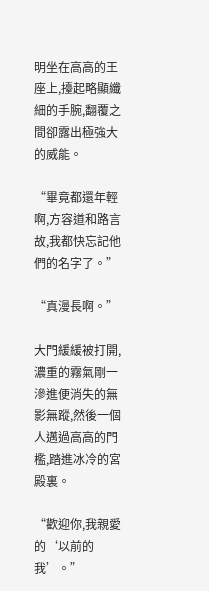明坐在高高的王座上,擡起略顯纖細的手腕,翻覆之間卻露出極強大的威能。

“畢竟都還年輕啊,方容道和路言故,我都快忘記他們的名字了。”

“真漫長啊。”

大門緩緩被打開,濃重的霧氣剛一滲進便消失的無影無蹤,然後一個人邁過高高的門檻,踏進冰冷的宮殿裏。

“歡迎你,我親愛的‘以前的我’。”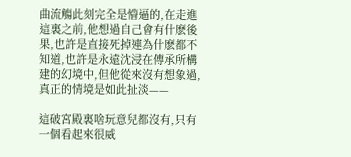曲流觴此刻完全是懵逼的,在走進這裏之前,他想過自己會有什麽後果,也許是直接死掉連為什麽都不知道,也許是永遠沈浸在傳承所構建的幻境中,但他從來沒有想象過,真正的情境是如此扯淡——

這破宮殿裏啥玩意兒都沒有,只有一個看起來很威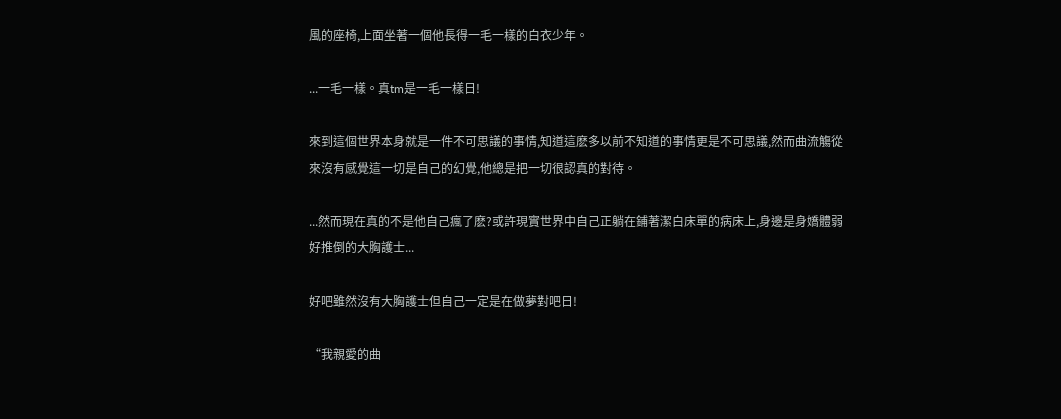風的座椅,上面坐著一個他長得一毛一樣的白衣少年。

...一毛一樣。真tm是一毛一樣日!

來到這個世界本身就是一件不可思議的事情,知道這麽多以前不知道的事情更是不可思議,然而曲流觴從來沒有感覺這一切是自己的幻覺,他總是把一切很認真的對待。

...然而現在真的不是他自己瘋了麽?或許現實世界中自己正躺在鋪著潔白床單的病床上,身邊是身嬌體弱好推倒的大胸護士...

好吧雖然沒有大胸護士但自己一定是在做夢對吧日!

“我親愛的曲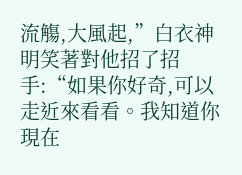流觴,大風起,”白衣神明笑著對他招了招手:“如果你好奇,可以走近來看看。我知道你現在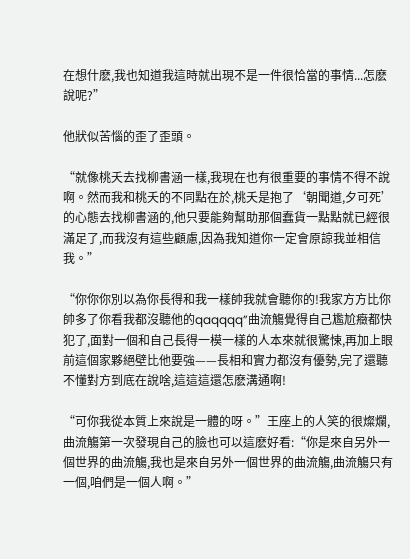在想什麽,我也知道我這時就出現不是一件很恰當的事情...怎麽說呢?”

他狀似苦惱的歪了歪頭。

“就像桃夭去找柳書涵一樣,我現在也有很重要的事情不得不說啊。然而我和桃夭的不同點在於,桃夭是抱了‘朝聞道,夕可死’的心態去找柳書涵的,他只要能夠幫助那個蠢貨一點點就已經很滿足了,而我沒有這些顧慮,因為我知道你一定會原諒我並相信我。”

“你你你別以為你長得和我一樣帥我就會聽你的!我家方方比你帥多了你看我都沒聽他的qaqqqq”曲流觴覺得自己尷尬癥都快犯了,面對一個和自己長得一模一樣的人本來就很驚悚,再加上眼前這個家夥絕壁比他要強——長相和實力都沒有優勢,完了還聽不懂對方到底在說啥,這這這還怎麽溝通啊!

“可你我從本質上來說是一體的呀。”王座上的人笑的很燦爛,曲流觴第一次發現自己的臉也可以這麽好看:“你是來自另外一個世界的曲流觴,我也是來自另外一個世界的曲流觴,曲流觴只有一個,咱們是一個人啊。”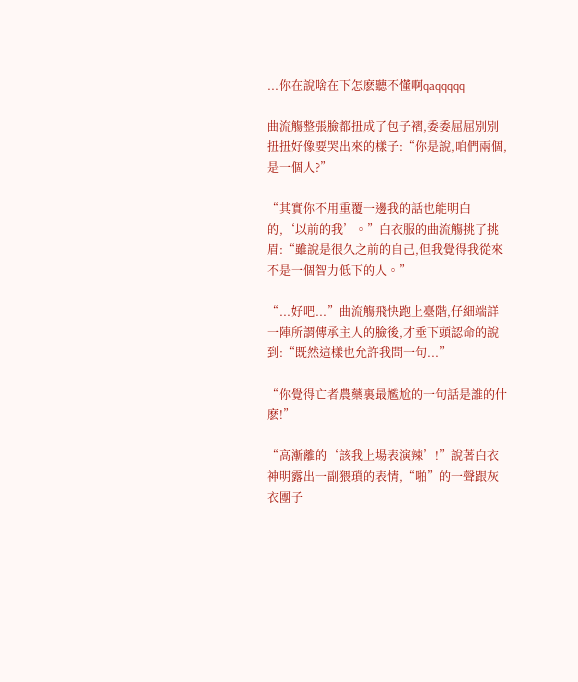...你在說啥在下怎麽聽不懂啊qaqqqqq

曲流觴整張臉都扭成了包子褶,委委屈屈別別扭扭好像要哭出來的樣子:“你是說,咱們兩個,是一個人?”

“其實你不用重覆一邊我的話也能明白的,‘以前的我’。”白衣服的曲流觴挑了挑眉:“雖說是很久之前的自己,但我覺得我從來不是一個智力低下的人。”

“...好吧...”曲流觴飛快跑上臺階,仔細端詳一陣所謂傳承主人的臉後,才垂下頭認命的說到:“既然這樣也允許我問一句...”

“你覺得亡者農藥裏最尷尬的一句話是誰的什麽!”

“高漸離的‘該我上場表演辣’!”說著白衣神明露出一副猥瑣的表情,“啪”的一聲跟灰衣團子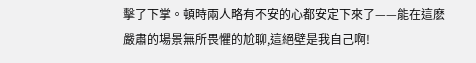擊了下掌。頓時兩人略有不安的心都安定下來了——能在這麽嚴肅的場景無所畏懼的尬聊,這絕壁是我自己啊!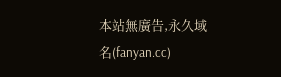本站無廣告,永久域名(fanyan.cc)